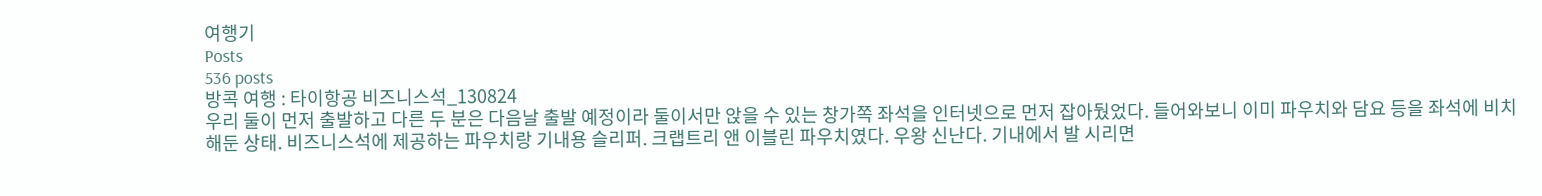여행기
Posts
536 posts
방콕 여행 : 타이항공 비즈니스석_130824
우리 둘이 먼저 출발하고 다른 두 분은 다음날 출발 예정이라 둘이서만 앉을 수 있는 창가쪽 좌석을 인터넷으로 먼저 잡아뒀었다. 들어와보니 이미 파우치와 담요 등을 좌석에 비치해둔 상태. 비즈니스석에 제공하는 파우치랑 기내용 슬리퍼. 크랩트리 앤 이블린 파우치였다. 우왕 신난다. 기내에서 발 시리면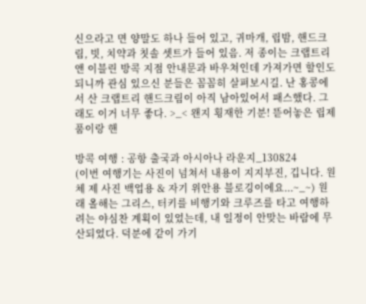신으라고 면 양말도 하나 들어 있고, 귀마개, 립밤, 핸드크림, 빗, 치약과 칫솔 셋트가 들어 있음. 저 종이는 크랩트리 앤 이블린 방콕 지점 안내문과 바우쳐인데 가져가면 할인도 되니까 관심 있으신 분들은 꼼꼼히 살펴보시길. 난 홍콩에서 산 크랩트리 핸드크림이 아직 남아있어서 패스했다. 그래도 이거 너무 좋다. >_< 왠지 횡재한 기분! 뜯어놓은 립제품이랑 핸

방콕 여행 : 공항 출국과 아시아나 라운지_130824
(이번 여행기는 사진이 넘쳐서 내용이 지지부진, 깁니다. 원체 제 사진 백업용 & 자기 위안용 블로깅이에요...~_~) 원래 올해는 그리스, 터키를 비행기와 크루즈를 타고 여행하려는 야심찬 계획이 있었는데, 내 일정이 안맞는 바람에 무산되었다. 덕분에 같이 가기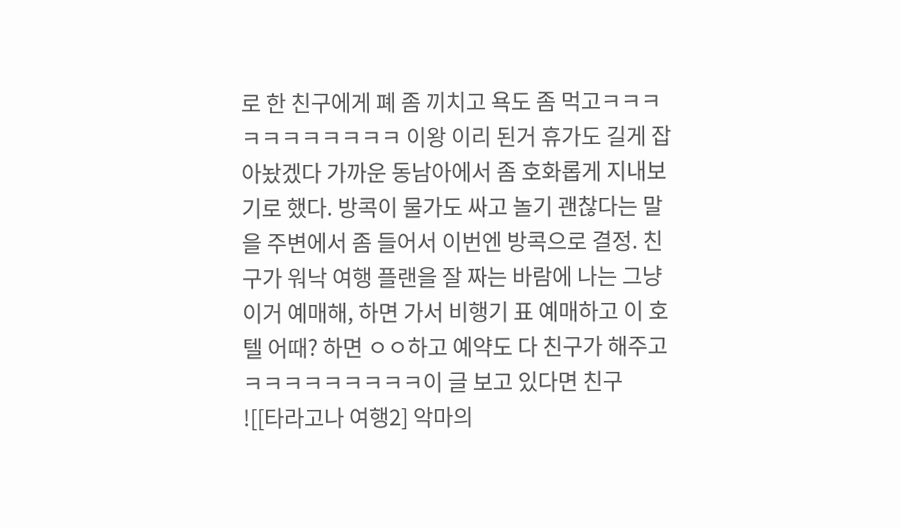로 한 친구에게 폐 좀 끼치고 욕도 좀 먹고ㅋㅋㅋㅋㅋㅋㅋㅋㅋㅋㅋ 이왕 이리 된거 휴가도 길게 잡아놨겠다 가까운 동남아에서 좀 호화롭게 지내보기로 했다. 방콕이 물가도 싸고 놀기 괜찮다는 말을 주변에서 좀 들어서 이번엔 방콕으로 결정. 친구가 워낙 여행 플랜을 잘 짜는 바람에 나는 그냥 이거 예매해, 하면 가서 비행기 표 예매하고 이 호텔 어때? 하면 ㅇㅇ하고 예약도 다 친구가 해주고ㅋㅋㅋㅋㅋㅋㅋㅋㅋ이 글 보고 있다면 친구
![[타라고나 여행2] 악마의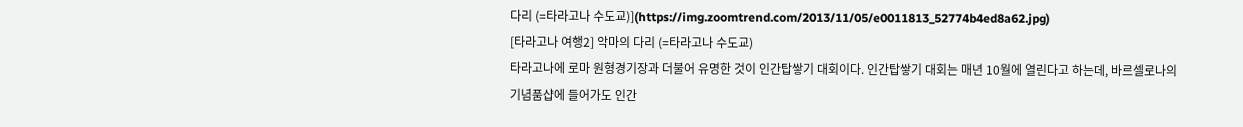다리 (=타라고나 수도교)](https://img.zoomtrend.com/2013/11/05/e0011813_52774b4ed8a62.jpg)
[타라고나 여행2] 악마의 다리 (=타라고나 수도교)
타라고나에 로마 원형경기장과 더불어 유명한 것이 인간탑쌓기 대회이다. 인간탑쌓기 대회는 매년 10월에 열린다고 하는데, 바르셀로나의 기념품샵에 들어가도 인간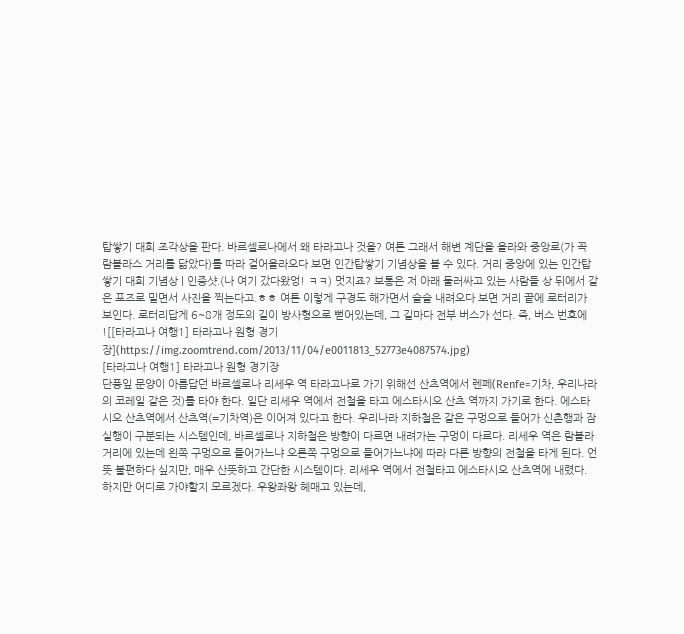탑쌓기 대회 조각상을 판다. 바르셀로나에서 왜 타라고나 것을? 여튼 그래서 해변 계단을 올라와 중앙로(가 꼭 람블라스 거리를 닮았다)를 따라 걸어올라오다 보면 인간탑쌓기 기념상을 볼 수 있다. 거리 중앙에 있는 인간탑쌓기 대회 기념상 | 인증샷.(나 여기 갔다왔엉! ㅋㅋ) 멋지죠? 보통은 저 아래 둘러싸고 있는 사람들 상 뒤에서 같은 포즈로 밀면서 사진을 찍는다고.ㅎㅎ 여튼 이렇게 구경도 해가면서 슬슬 내려오다 보면 거리 끝에 로터리가 보인다. 로터리답게 6~8개 정도의 길이 방사형으로 뻗어있는데, 그 길마다 전부 버스가 선다. 즉, 버스 번호에
![[타라고나 여행1] 타라고나 원형 경기장](https://img.zoomtrend.com/2013/11/04/e0011813_52773e4087574.jpg)
[타라고나 여행1] 타라고나 원형 경기장
단풍잎 문양이 아름답던 바르셀로나 리세우 역 타라고나로 가기 위해선 산츠역에서 렌페(Renfe=기차, 우리나라의 코레일 같은 것)를 타야 한다. 일단 리세우 역에서 전철을 타고 에스타시오 산츠 역까지 가기로 한다. 에스타시오 산츠역에서 산츠역(=기차역)은 이어져 있다고 한다. 우리나라 지하철은 같은 구멍으로 들어가 신촌행과 잠실행이 구분되는 시스템인데, 바르셀로나 지하철은 방향이 다르면 내려가는 구멍이 다르다. 리세우 역은 람블라 거리에 있는데 왼쪽 구멍으로 들어가느냐 오른쪽 구멍으로 들어가느냐에 따라 다른 방향의 전철을 타게 된다. 언뜻 불편하다 싶지만, 매우 산뜻하고 간단한 시스템이다. 리세우 역에서 전철타고 에스타시오 산츠역에 내렸다. 하지만 어디로 가야할지 모르겠다. 우왕좌왕 헤매고 있는데,